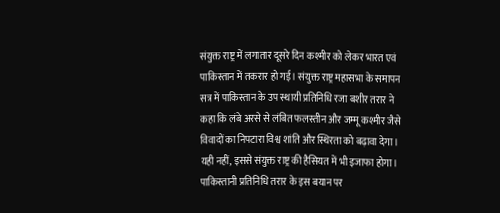संयुक्त राष्ट्र में लगातार दूसरे दिन कश्मीर को लेकर भारत एवं पाकिस्तान में तकरार हो गई। संयुक्त राष्ट्र महासभा के समापन सत्र में पाकिस्तान के उप स्थायी प्रतिनिधि रजा बशीर तरार ने कहा कि लंबे अरसे से लंबित फलस्तीन और जम्मू कश्मीर जैसे विवादों का निपटारा विश्व शांति और स्थिरता को बढ़ावा देगा। यही नहीं, इससे संयुक्त राष्ट्र की हैसियत में भी इजाफा होगा।
पाकिस्तानी प्रतिनिधि तरार के इस बयान पर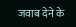जवाब देने के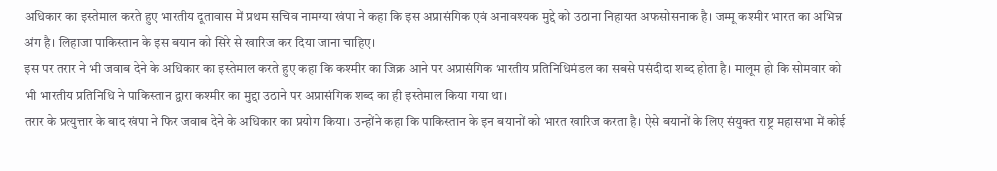अधिकार का इस्तेमाल करते हुए भारतीय दूतावास में प्रथम सचिव नामग्या खंपा ने कहा कि इस अप्रासंगिक एवं अनावश्यक मुद्दे को उठाना निहायत अफसोसनाक है। जम्मू कश्मीर भारत का अभिन्न अंग है। लिहाजा पाकिस्तान के इस बयान को सिरे से खारिज कर दिया जाना चाहिए।
इस पर तरार ने भी जवाब देने के अधिकार का इस्तेमाल करते हुए कहा कि कश्मीर का जिक्र आने पर अप्रासंगिक भारतीय प्रतिनिधिमंडल का सबसे पसंदीदा शब्द होता है। मालूम हो कि सोमवार को भी भारतीय प्रतिनिधि ने पाकिस्तान द्वारा कश्मीर का मुद्दा उठाने पर अप्रासंगिक शब्द का ही इस्तेमाल किया गया था।
तरार के प्रत्युत्तार के बाद खंपा ने फिर जवाब देने के अधिकार का प्रयोग किया। उन्होंने कहा कि पाकिस्तान के इन बयानों को भारत खारिज करता है। ऐसे बयानों के लिए संयुक्त राष्ट्र महासभा में कोई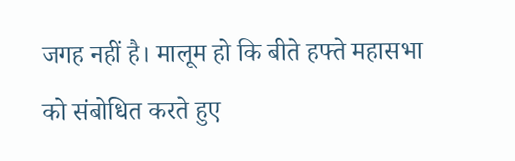जगह नहीं है। मालूम हो कि बीते हफ्ते महासभा को संबोधित करते हुए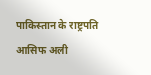पाकिस्तान के राष्ट्रपति आसिफ अली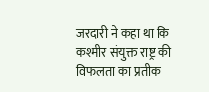जरदारी ने कहा था कि कश्मीर संयुक्त राष्ट्र की विफलता का प्रतीक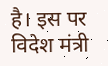है। इस पर विदेश मंत्री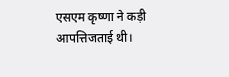एसएम कृष्णा ने कड़ी आपत्तिजताई थी।